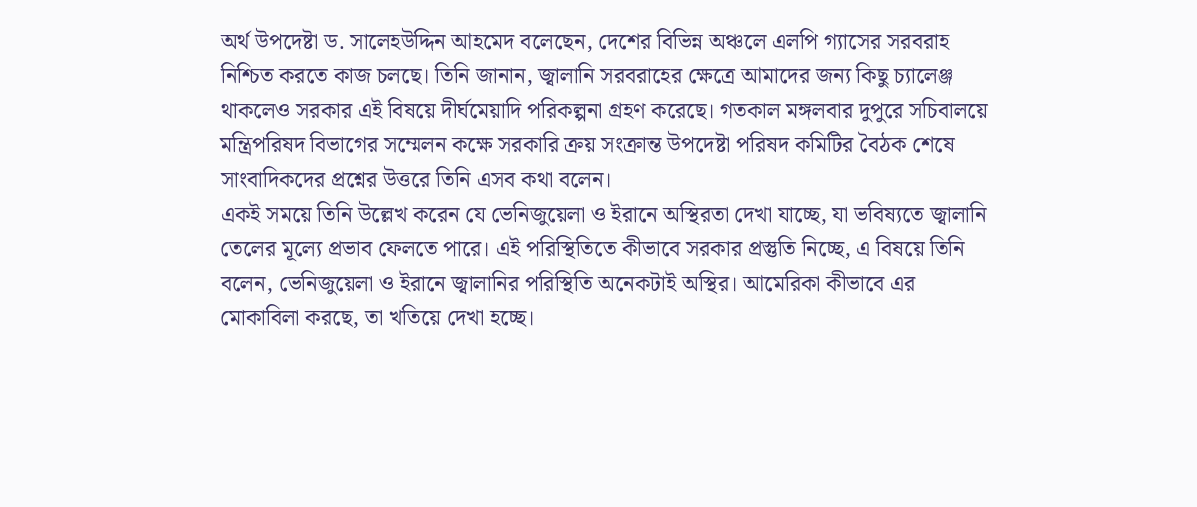অর্থ উপদেষ্টা ড. সালেহউদ্দিন আহমেদ বলেছেন, দেশের বিভিন্ন অঞ্চলে এলপি গ্যাসের সরবরাহ নিশ্চিত করতে কাজ চলছে। তিনি জানান, জ্বালানি সরবরাহের ক্ষেত্রে আমাদের জন্য কিছু চ্যালেঞ্জ থাকলেও সরকার এই বিষয়ে দীর্ঘমেয়াদি পরিকল্পনা গ্রহণ করেছে। গতকাল মঙ্গলবার দুপুরে সচিবালয়ে মন্ত্রিপরিষদ বিভাগের সম্মেলন কক্ষে সরকারি ক্রয় সংক্রান্ত উপদেষ্টা পরিষদ কমিটির বৈঠক শেষে সাংবাদিকদের প্রশ্নের উত্তরে তিনি এসব কথা বলেন।
একই সময়ে তিনি উল্লেখ করেন যে ভেনিজুয়েলা ও ইরানে অস্থিরতা দেখা যাচ্ছে, যা ভবিষ্যতে জ্বালানি তেলের মূল্যে প্রভাব ফেলতে পারে। এই পরিস্থিতিতে কীভাবে সরকার প্রস্তুতি নিচ্ছে, এ বিষয়ে তিনি বলেন, ভেনিজুয়েলা ও ইরানে জ্বালানির পরিস্থিতি অনেকটাই অস্থির। আমেরিকা কীভাবে এর মোকাবিলা করছে, তা খতিয়ে দেখা হচ্ছে।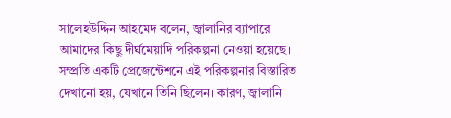সালেহউদ্দিন আহমেদ বলেন, জ্বালানির ব্যাপারে আমাদের কিছু দীর্ঘমেয়াদি পরিকল্পনা নেওয়া হয়েছে। সম্প্রতি একটি প্রেজেন্টেশনে এই পরিকল্পনার বিস্তারিত দেখানো হয়, যেখানে তিনি ছিলেন। কারণ, জ্বালানি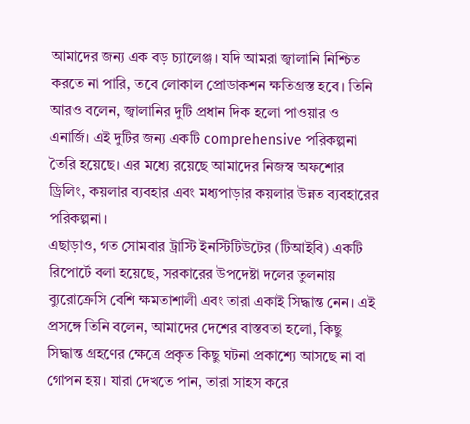আমাদের জন্য এক বড় চ্যালেঞ্জ। যদি আমরা জ্বালানি নিশ্চিত করতে না পারি, তবে লোকাল প্রোডাকশন ক্ষতিগ্রস্ত হবে। তিনি আরও বলেন, জ্বালানির দুটি প্রধান দিক হলো পাওয়ার ও এনার্জি। এই দুটির জন্য একটি comprehensive পরিকল্পনা তৈরি হয়েছে। এর মধ্যে রয়েছে আমাদের নিজস্ব অফশোর ড্রিলিং, কয়লার ব্যবহার এবং মধ্যপাড়ার কয়লার উন্নত ব্যবহারের পরিকল্পনা।
এছাড়াও, গত সোমবার ট্রাস্টি ইনস্টিটিউটের (টিআইবি) একটি রিপোর্টে বলা হয়েছে, সরকারের উপদেষ্টা দলের তুলনায় ব্যুরোক্রেসি বেশি ক্ষমতাশালী এবং তারা একাই সিদ্ধান্ত নেন। এই প্রসঙ্গে তিনি বলেন, আমাদের দেশের বাস্তবতা হলো, কিছু সিদ্ধান্ত গ্রহণের ক্ষেত্রে প্রকৃত কিছু ঘটনা প্রকাশ্যে আসছে না বা গোপন হয়। যারা দেখতে পান, তারা সাহস করে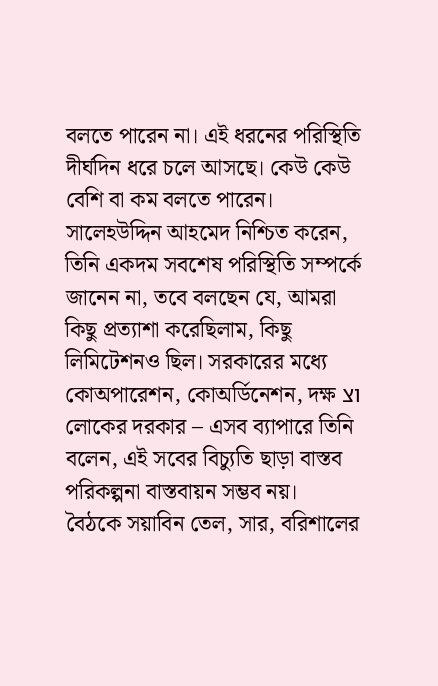বলতে পারেন না। এই ধরনের পরিস্থিতি দীর্ঘদিন ধরে চলে আসছে। কেউ কেউ বেশি বা কম বলতে পারেন।
সালেহউদ্দিন আহমেদ নিশ্চিত করেন, তিনি একদম সবশেষ পরিস্থিতি সম্পর্কে জানেন না, তবে বলছেন যে, আমরা কিছু প্রত্যাশা করেছিলাম, কিছু লিমিটেশনও ছিল। সরকারের মধ্যে কোঅপারেশন, কোঅর্ডিনেশন, দক্ষ וצ লোকের দরকার – এসব ব্যাপারে তিনি বলেন, এই সবের বিচ্যুতি ছাড়া বাস্তব পরিকল্পনা বাস্তবায়ন সম্ভব নয়।
বৈঠকে সয়াবিন তেল, সার, বরিশালের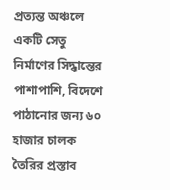প্রত্যন্ত অঞ্চলে একটি সেতু নির্মাণের সিদ্ধান্তের পাশাপাশি, বিদেশে পাঠানোর জন্য ৬০ হাজার চালক তৈরির প্রস্তাব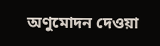অণুমোদন দেওয়া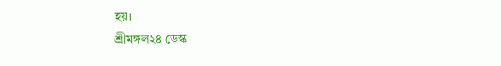হয়।
শ্রীমঙ্গল২৪ ডেস্ক